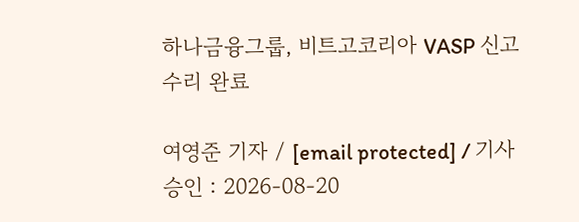하나금융그룹, 비트고코리아 VASP 신고 수리 완료

여영준 기자 / [email protected] / 기사승인 : 2026-08-20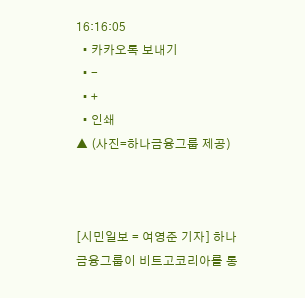16:16:05
  • 카카오톡 보내기
  • -
  • +
  • 인쇄
▲ (사진=하나금융그룹 제공)



[시민일보 = 여영준 기자] 하나금융그룹이 비트고코리아를 통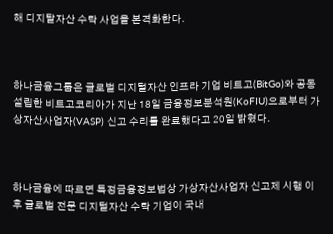해 디지탈자산 수탁 사업을 본격화한다.



하나금융그룹은 글로벌 디지털자산 인프라 기업 비트고(BitGo)와 공동 설립한 비트고코리아가 지난 18일 금융정보분석원(KoFIU)으로부터 가상자산사업자(VASP) 신고 수리를 완료했다고 20일 밝혔다.



하나금융에 따르면 특정금융정보법상 가상자산사업자 신고제 시행 이후 글로벌 전문 디지털자산 수탁 기업이 국내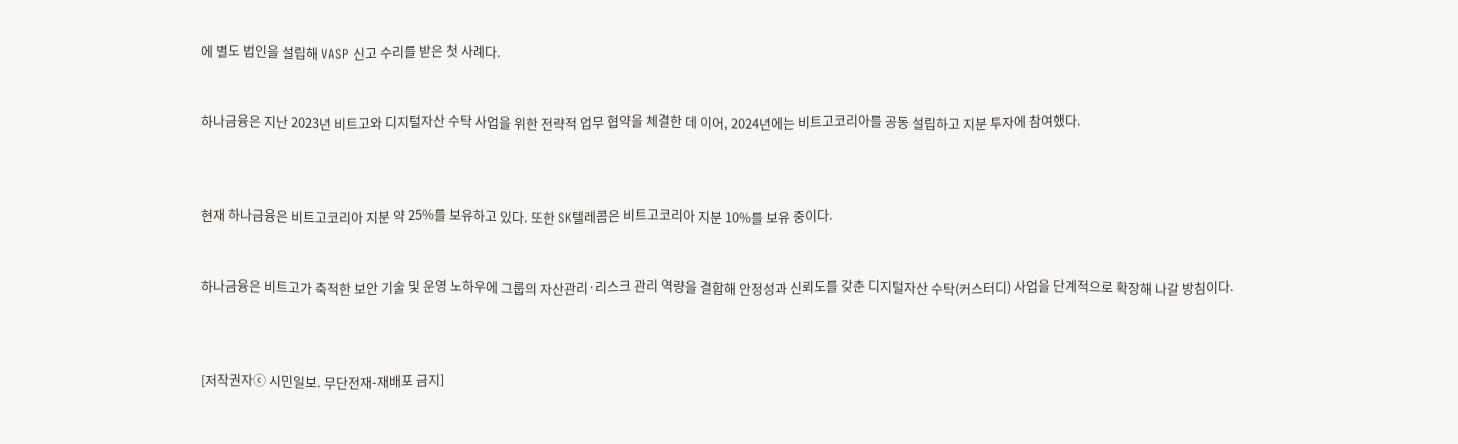에 별도 법인을 설립해 VASP 신고 수리를 받은 첫 사례다.


하나금융은 지난 2023년 비트고와 디지털자산 수탁 사업을 위한 전략적 업무 협약을 체결한 데 이어, 2024년에는 비트고코리아를 공동 설립하고 지분 투자에 참여했다.



현재 하나금융은 비트고코리아 지분 약 25%를 보유하고 있다. 또한 SK텔레콤은 비트고코리아 지분 10%를 보유 중이다.


하나금융은 비트고가 축적한 보안 기술 및 운영 노하우에 그룹의 자산관리·리스크 관리 역량을 결합해 안정성과 신뢰도를 갖춘 디지털자산 수탁(커스터디) 사업을 단계적으로 확장해 나갈 방침이다.



[저작권자ⓒ 시민일보. 무단전재-재배포 금지]